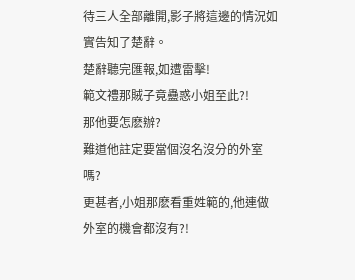待三人全部離開,影子將這邊的情況如實告知了楚辭。
楚辭聽完匯報,如遭雷擊!
範文禮那賊子竟蠱惑小姐至此?!
那他要怎麽辦?
難道他註定要當個沒名沒分的外室嗎?
更甚者,小姐那麽看重姓範的,他連做外室的機會都沒有?!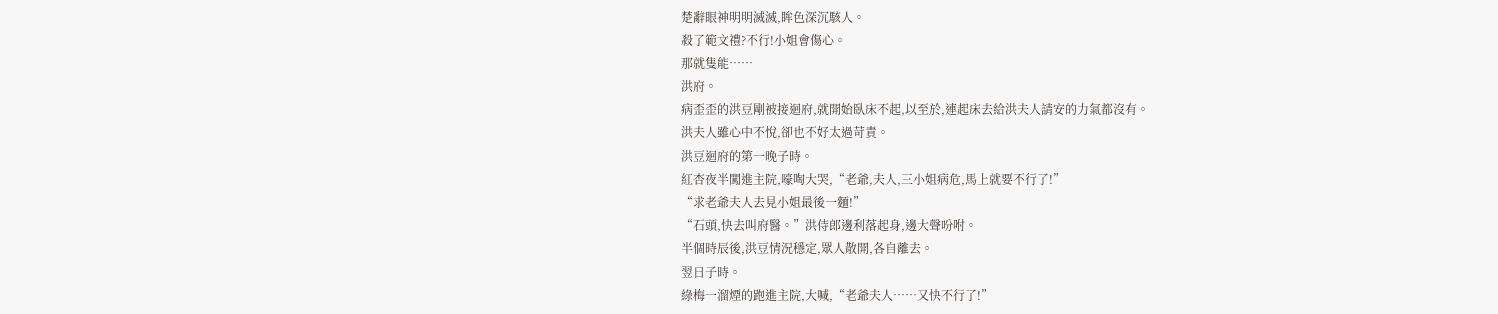楚辭眼神明明滅滅,眸色深沉駭人。
殺了範文禮?不行!小姐會傷心。
那就隻能……
洪府。
病歪歪的洪豆剛被接迴府,就開始臥床不起,以至於,連起床去給洪夫人請安的力氣都沒有。
洪夫人雖心中不悅,卻也不好太過苛責。
洪豆迴府的第一晚子時。
紅杏夜半闖進主院,嚎啕大哭,“老爺,夫人,三小姐病危,馬上就要不行了!”
“求老爺夫人去見小姐最後一麵!”
“石頭,快去叫府醫。”洪侍郎邊利落起身,邊大聲吩咐。
半個時辰後,洪豆情況穩定,眾人散開,各自離去。
翌日子時。
綠梅一溜煙的跑進主院,大喊,“老爺夫人……又快不行了!”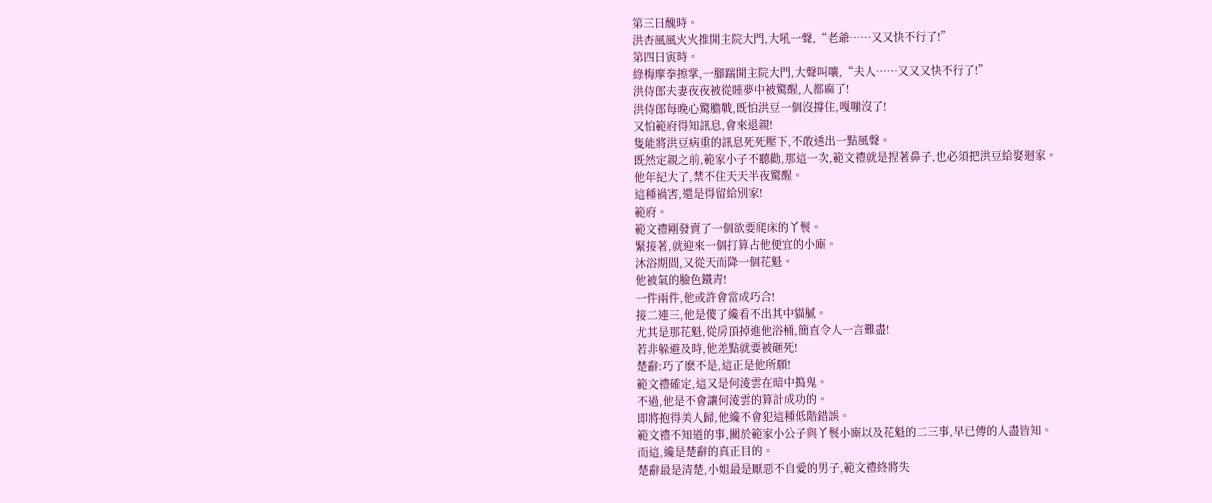第三日醜時。
洪杏風風火火推開主院大門,大吼一聲,“老爺……又又快不行了!”
第四日寅時。
綠梅摩拳擦掌,一腳踹開主院大門,大聲叫嚷,“夫人……又又又快不行了!”
洪侍郎夫妻夜夜被從睡夢中被驚醒,人都麻了!
洪侍郎每晚心驚膽戰,既怕洪豆一個沒撐住,嘎嘣沒了!
又怕範府得知訊息,會來退親!
隻能將洪豆病重的訊息死死壓下,不敢透出一點風聲。
既然定親之前,範家小子不聽勸,那這一次,範文禮就是捏著鼻子,也必須把洪豆給娶迴家。
他年紀大了,禁不住天天半夜驚醒。
這種禍害,還是得留給別家!
範府。
範文禮剛發賣了一個欲要爬床的丫鬟。
緊接著,就迎來一個打算占他便宜的小廝。
沐浴期間,又從天而降一個花魁。
他被氣的臉色鐵青!
一件兩件,他或許會當成巧合!
接二連三,他是傻了纔看不出其中貓膩。
尤其是那花魁,從房頂掉進他浴桶,簡直令人一言難盡!
若非躲避及時,他差點就要被砸死!
楚辭:巧了麽不是,這正是他所願!
範文禮確定,這又是何淩雲在暗中搗鬼。
不過,他是不會讓何淩雲的算計成功的。
即將抱得美人歸,他纔不會犯這種低階錯誤。
範文禮不知道的事,關於範家小公子與丫鬟小廝以及花魁的二三事,早已傳的人盡皆知。
而這,纔是楚辭的真正目的。
楚辭最是清楚,小姐最是厭惡不自愛的男子,範文禮終將失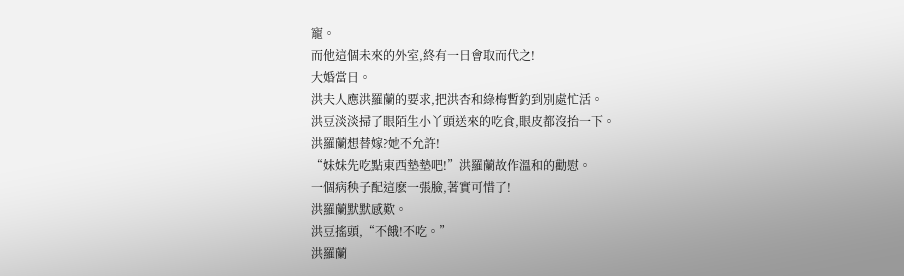寵。
而他這個未來的外室,終有一日會取而代之!
大婚當日。
洪夫人應洪羅蘭的要求,把洪杏和綠梅暫釣到別處忙活。
洪豆淡淡掃了眼陌生小丫頭送來的吃食,眼皮都沒抬一下。
洪羅蘭想替嫁?她不允許!
“妹妹先吃點東西墊墊吧!”洪羅蘭故作溫和的勸慰。
一個病秧子配這麽一張臉,著實可惜了!
洪羅蘭默默感歎。
洪豆搖頭,“不餓!不吃。”
洪羅蘭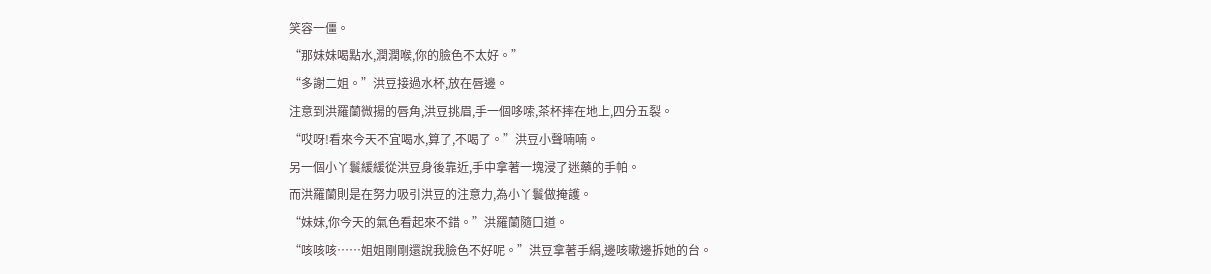笑容一僵。
“那妹妹喝點水,潤潤喉,你的臉色不太好。”
“多謝二姐。”洪豆接過水杯,放在唇邊。
注意到洪羅蘭微揚的唇角,洪豆挑眉,手一個哆嗦,茶杯摔在地上,四分五裂。
“哎呀!看來今天不宜喝水,算了,不喝了。”洪豆小聲喃喃。
另一個小丫鬟緩緩從洪豆身後靠近,手中拿著一塊浸了迷藥的手帕。
而洪羅蘭則是在努力吸引洪豆的注意力,為小丫鬟做掩護。
“妹妹,你今天的氣色看起來不錯。”洪羅蘭隨口道。
“咳咳咳……姐姐剛剛還說我臉色不好呢。”洪豆拿著手絹,邊咳嗽邊拆她的台。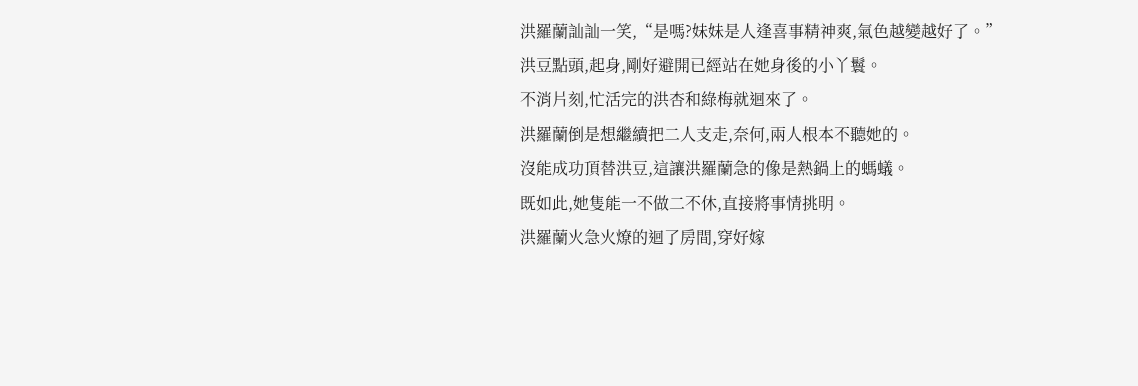洪羅蘭訕訕一笑,“是嗎?妹妹是人逢喜事精神爽,氣色越變越好了。”
洪豆點頭,起身,剛好避開已經站在她身後的小丫鬟。
不消片刻,忙活完的洪杏和綠梅就迴來了。
洪羅蘭倒是想繼續把二人支走,奈何,兩人根本不聽她的。
沒能成功頂替洪豆,這讓洪羅蘭急的像是熱鍋上的螞蟻。
既如此,她隻能一不做二不休,直接將事情挑明。
洪羅蘭火急火燎的迴了房間,穿好嫁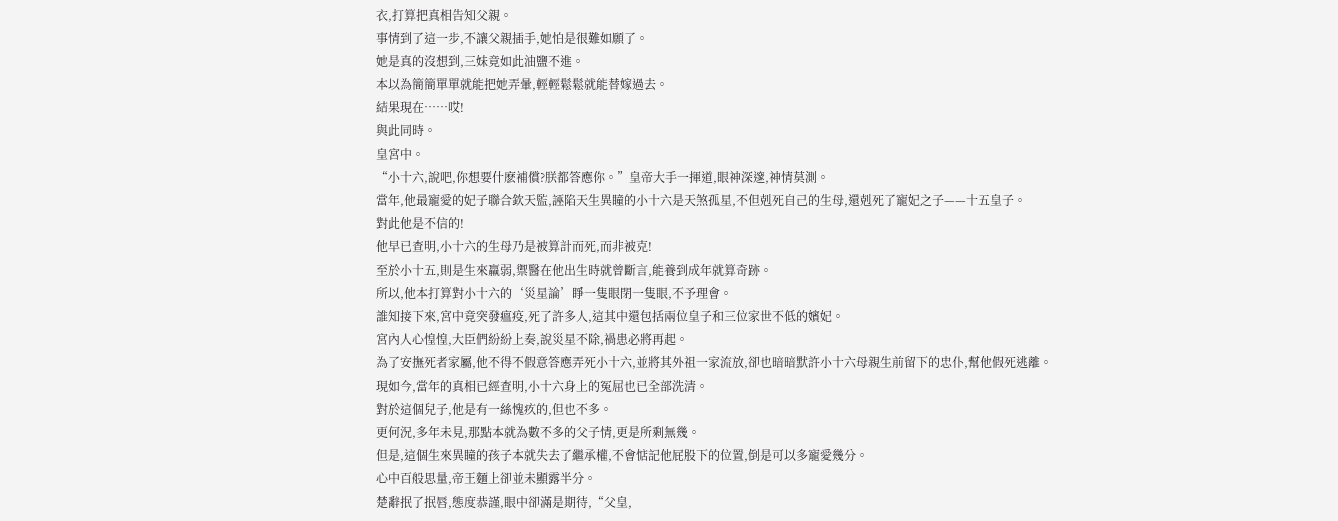衣,打算把真相告知父親。
事情到了這一步,不讓父親插手,她怕是很難如願了。
她是真的沒想到,三妹竟如此油鹽不進。
本以為簡簡單單就能把她弄暈,輕輕鬆鬆就能替嫁過去。
結果現在……哎!
與此同時。
皇宮中。
“小十六,說吧,你想要什麽補償?朕都答應你。”皇帝大手一揮道,眼神深邃,神情莫測。
當年,他最寵愛的妃子聯合欽天監,誣陷天生異瞳的小十六是天煞孤星,不但剋死自己的生母,還剋死了寵妃之子——十五皇子。
對此他是不信的!
他早已查明,小十六的生母乃是被算計而死,而非被克!
至於小十五,則是生來羸弱,禦醫在他出生時就曾斷言,能養到成年就算奇跡。
所以,他本打算對小十六的‘災星論’睜一隻眼閉一隻眼,不予理會。
誰知接下來,宮中竟突發瘟疫,死了許多人,這其中還包括兩位皇子和三位家世不低的嬪妃。
宮內人心惶惶,大臣們紛紛上奏,說災星不除,禍患必將再起。
為了安撫死者家屬,他不得不假意答應弄死小十六,並將其外祖一家流放,卻也暗暗默許小十六母親生前留下的忠仆,幫他假死逃離。
現如今,當年的真相已經查明,小十六身上的冤屈也已全部洗清。
對於這個兒子,他是有一絲愧疚的,但也不多。
更何況,多年未見,那點本就為數不多的父子情,更是所剩無幾。
但是,這個生來異瞳的孩子本就失去了繼承權,不會惦記他屁股下的位置,倒是可以多寵愛幾分。
心中百般思量,帝王麵上卻並未顯露半分。
楚辭抿了抿唇,態度恭謹,眼中卻滿是期待,“父皇,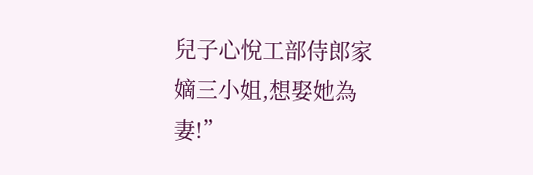兒子心悅工部侍郎家嫡三小姐,想娶她為妻!”